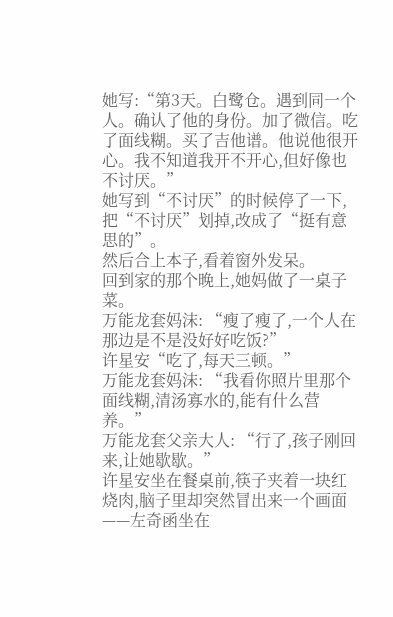她写:“第3天。白鹭仓。遇到同一个人。确认了他的身份。加了微信。吃了面线糊。买了吉他谱。他说他很开心。我不知道我开不开心,但好像也不讨厌。”
她写到“不讨厌”的时候停了一下,把“不讨厌”划掉,改成了“挺有意思的”。
然后合上本子,看着窗外发呆。
回到家的那个晚上,她妈做了一桌子菜。
万能龙套妈沫: “瘦了瘦了,一个人在那边是不是没好好吃饭?”
许星安“吃了,每天三顿。”
万能龙套妈沫: “我看你照片里那个面线糊,清汤寡水的,能有什么营养。”
万能龙套父亲大人: “行了,孩子刚回来,让她歇歇。”
许星安坐在餐桌前,筷子夹着一块红烧肉,脑子里却突然冒出来一个画面——左奇函坐在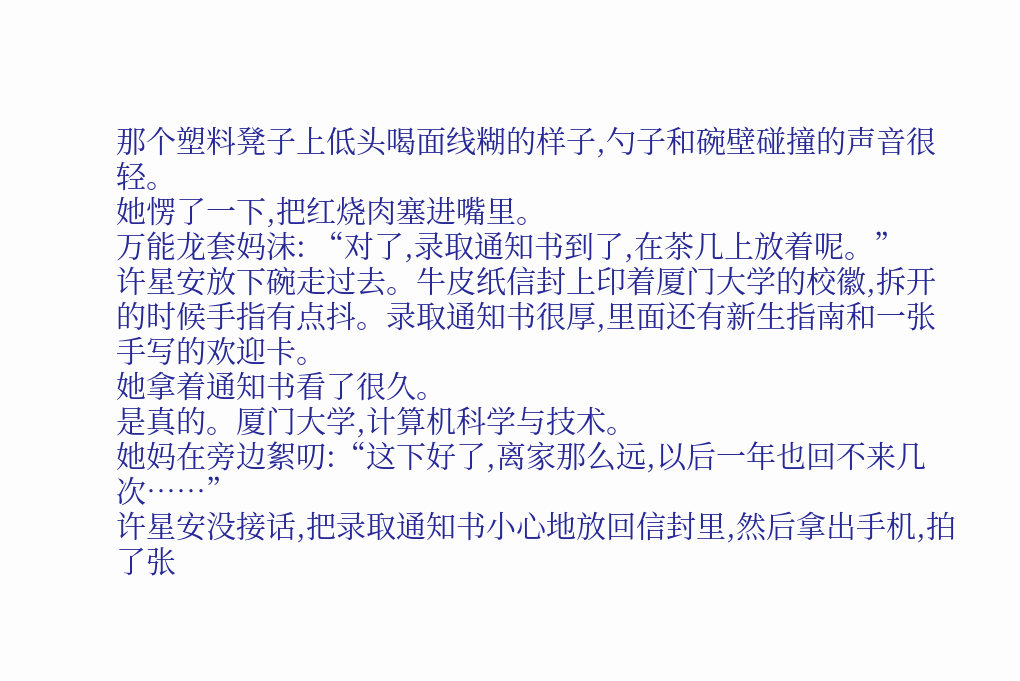那个塑料凳子上低头喝面线糊的样子,勺子和碗壁碰撞的声音很轻。
她愣了一下,把红烧肉塞进嘴里。
万能龙套妈沫: “对了,录取通知书到了,在茶几上放着呢。”
许星安放下碗走过去。牛皮纸信封上印着厦门大学的校徽,拆开的时候手指有点抖。录取通知书很厚,里面还有新生指南和一张手写的欢迎卡。
她拿着通知书看了很久。
是真的。厦门大学,计算机科学与技术。
她妈在旁边絮叨:“这下好了,离家那么远,以后一年也回不来几次……”
许星安没接话,把录取通知书小心地放回信封里,然后拿出手机,拍了张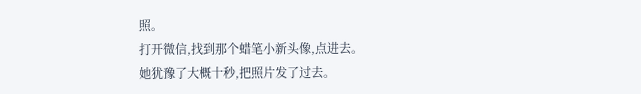照。
打开微信,找到那个蜡笔小新头像,点进去。
她犹豫了大概十秒,把照片发了过去。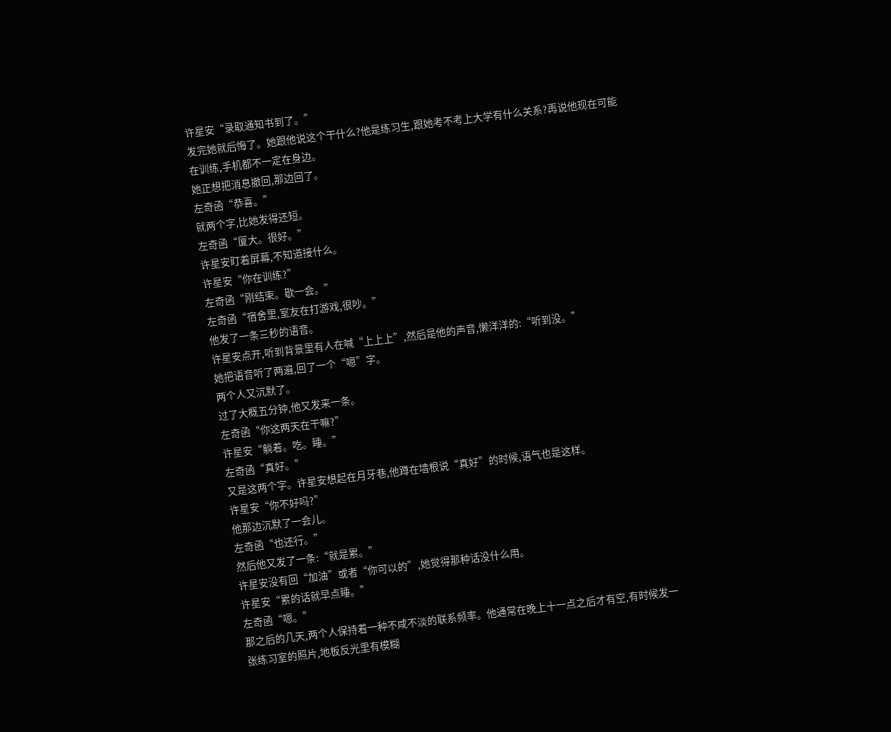许星安“录取通知书到了。”
发完她就后悔了。她跟他说这个干什么?他是练习生,跟她考不考上大学有什么关系?再说他现在可能在训练,手机都不一定在身边。
她正想把消息撤回,那边回了。
左奇函“恭喜。”
就两个字,比她发得还短。
左奇函“厦大。很好。”
许星安盯着屏幕,不知道接什么。
许星安“你在训练?”
左奇函“刚结束。歇一会。”
左奇函“宿舍里,室友在打游戏,很吵。”
他发了一条三秒的语音。
许星安点开,听到背景里有人在喊“上上上”,然后是他的声音,懒洋洋的:“听到没。”
她把语音听了两遍,回了一个“嗯”字。
两个人又沉默了。
过了大概五分钟,他又发来一条。
左奇函“你这两天在干嘛?”
许星安“躺着。吃。睡。”
左奇函“真好。”
又是这两个字。许星安想起在月牙巷,他蹲在墙根说“真好”的时候,语气也是这样。
许星安“你不好吗?”
他那边沉默了一会儿。
左奇函“也还行。”
然后他又发了一条:“就是累。”
许星安没有回“加油”或者“你可以的”,她觉得那种话没什么用。
许星安“累的话就早点睡。”
左奇函“嗯。”
那之后的几天,两个人保持着一种不咸不淡的联系频率。他通常在晚上十一点之后才有空,有时候发一张练习室的照片,地板反光里有模糊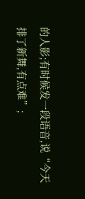的人影;有时候发一段语音,说“今天排了新舞,有点难”;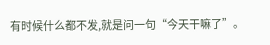有时候什么都不发,就是问一句“今天干嘛了”。